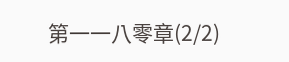第一一八零章(2/2)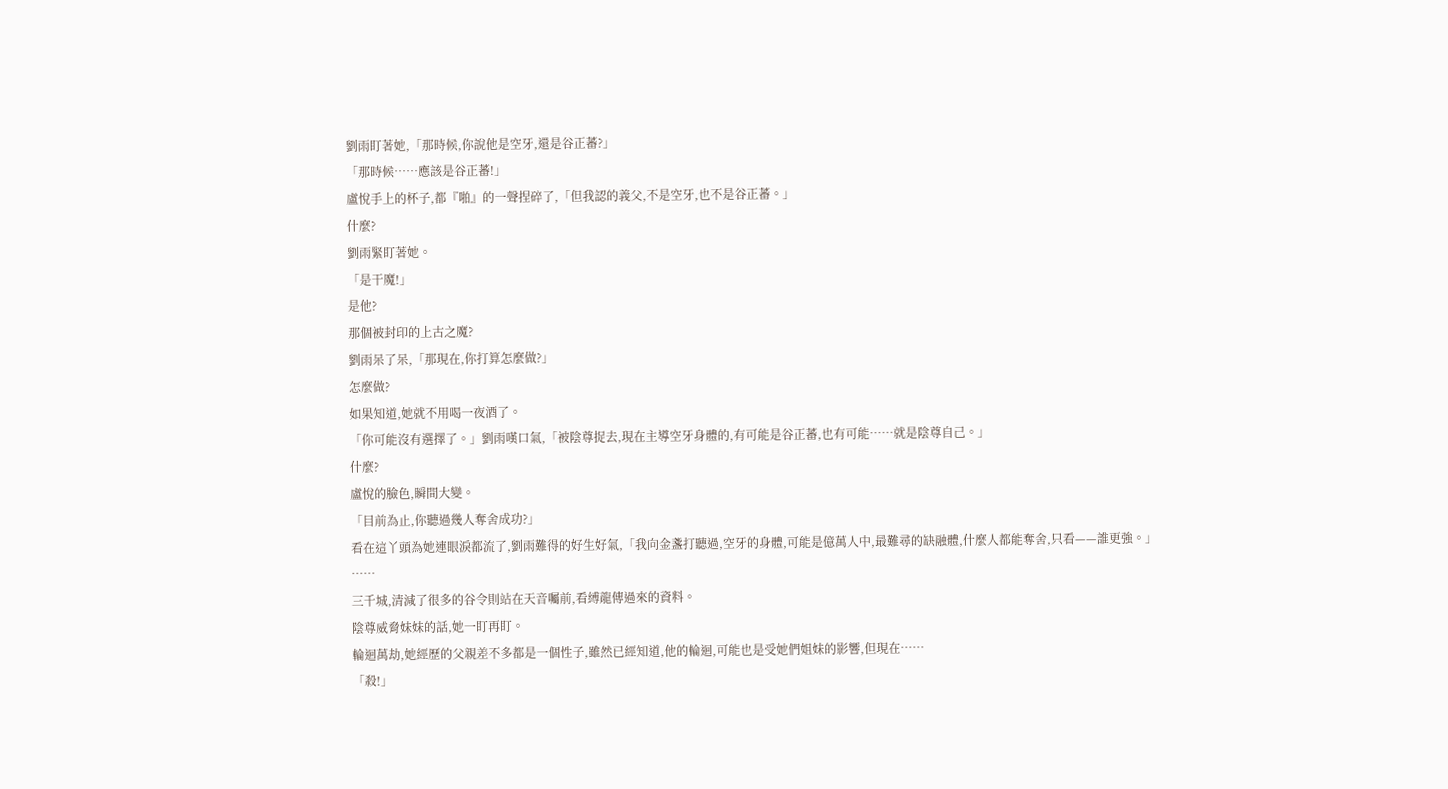劉雨盯著她,「那時候,你說他是空牙,還是谷正蕃?」
「那時候……應該是谷正蕃!」
盧悅手上的杯子,都『啪』的一聲捏碎了,「但我認的義父,不是空牙,也不是谷正蕃。」
什麼?
劉雨緊盯著她。
「是干魔!」
是他?
那個被封印的上古之魔?
劉雨呆了呆,「那現在,你打算怎麼做?」
怎麼做?
如果知道,她就不用喝一夜酒了。
「你可能沒有選擇了。」劉雨嘆口氣,「被陰尊捉去,現在主導空牙身體的,有可能是谷正蕃,也有可能……就是陰尊自己。」
什麼?
盧悅的臉色,瞬間大變。
「目前為止,你聽過幾人奪舍成功?」
看在這丫頭為她連眼淚都流了,劉雨難得的好生好氣,「我向金盞打聽過,空牙的身體,可能是億萬人中,最難尋的缺融體,什麼人都能奪舍,只看——誰更強。」
……
三千城,清減了很多的谷令則站在天音囑前,看縛龍傳過來的資料。
陰尊威脅妹妹的話,她一盯再盯。
輪迴萬劫,她經歷的父親差不多都是一個性子,雖然已經知道,他的輪迴,可能也是受她們姐妹的影響,但現在……
「殺!」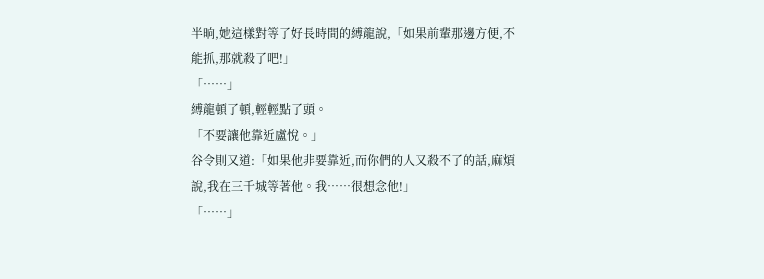半晌,她這樣對等了好長時間的縛龍說,「如果前輩那邊方便,不能抓,那就殺了吧!」
「……」
縛龍頓了頓,輕輕點了頭。
「不要讓他靠近盧悅。」
谷令則又道:「如果他非要靠近,而你們的人又殺不了的話,麻煩說,我在三千城等著他。我……很想念他!」
「……」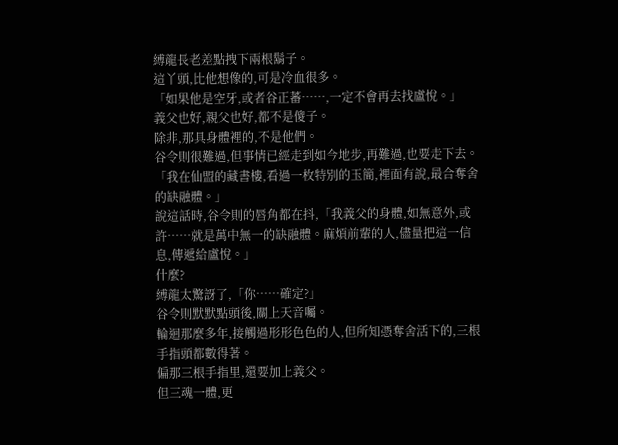縛龍長老差點拽下兩根鬍子。
這丫頭,比他想像的,可是冷血很多。
「如果他是空牙,或者谷正蕃……,一定不會再去找盧悅。」
義父也好,親父也好,都不是傻子。
除非,那具身體裡的,不是他們。
谷令則很難過,但事情已經走到如今地步,再難過,也要走下去。
「我在仙盟的藏書樓,看過一枚特別的玉簡,裡面有說,最合奪舍的缺融體。」
說這話時,谷令則的唇角都在抖,「我義父的身體,如無意外,或許……就是萬中無一的缺融體。麻煩前輩的人,儘量把這一信息,傳遞給盧悅。」
什麼?
縛龍太驚訝了,「你……確定?」
谷令則默默點頭後,關上天音囑。
輪迴那麼多年,接觸過形形色色的人,但所知憑奪舍活下的,三根手指頭都數得著。
偏那三根手指里,還要加上義父。
但三魂一體,更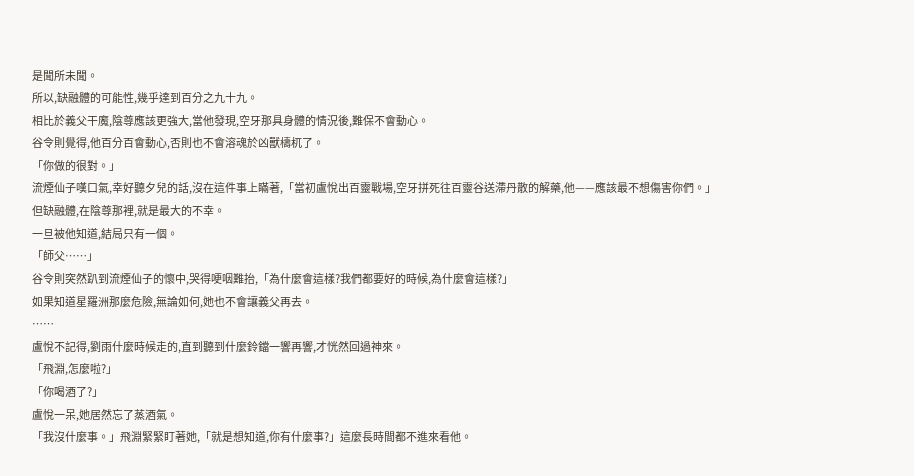是聞所未聞。
所以,缺融體的可能性,幾乎達到百分之九十九。
相比於義父干魔,陰尊應該更強大,當他發現,空牙那具身體的情況後,難保不會動心。
谷令則覺得,他百分百會動心,否則也不會溶魂於凶獸檮杌了。
「你做的很對。」
流煙仙子嘆口氣,幸好聽夕兒的話,沒在這件事上瞞著,「當初盧悅出百靈戰場,空牙拼死往百靈谷送滯丹散的解藥,他——應該最不想傷害你們。」
但缺融體,在陰尊那裡,就是最大的不幸。
一旦被他知道,結局只有一個。
「師父……」
谷令則突然趴到流煙仙子的懷中,哭得哽咽難抬,「為什麼會這樣?我們都要好的時候,為什麼會這樣?」
如果知道星羅洲那麼危險,無論如何,她也不會讓義父再去。
……
盧悅不記得,劉雨什麼時候走的,直到聽到什麼鈴鐺一響再響,才恍然回過神來。
「飛淵,怎麼啦?」
「你喝酒了?」
盧悅一呆,她居然忘了蒸酒氣。
「我沒什麼事。」飛淵緊緊盯著她,「就是想知道,你有什麼事?」這麼長時間都不進來看他。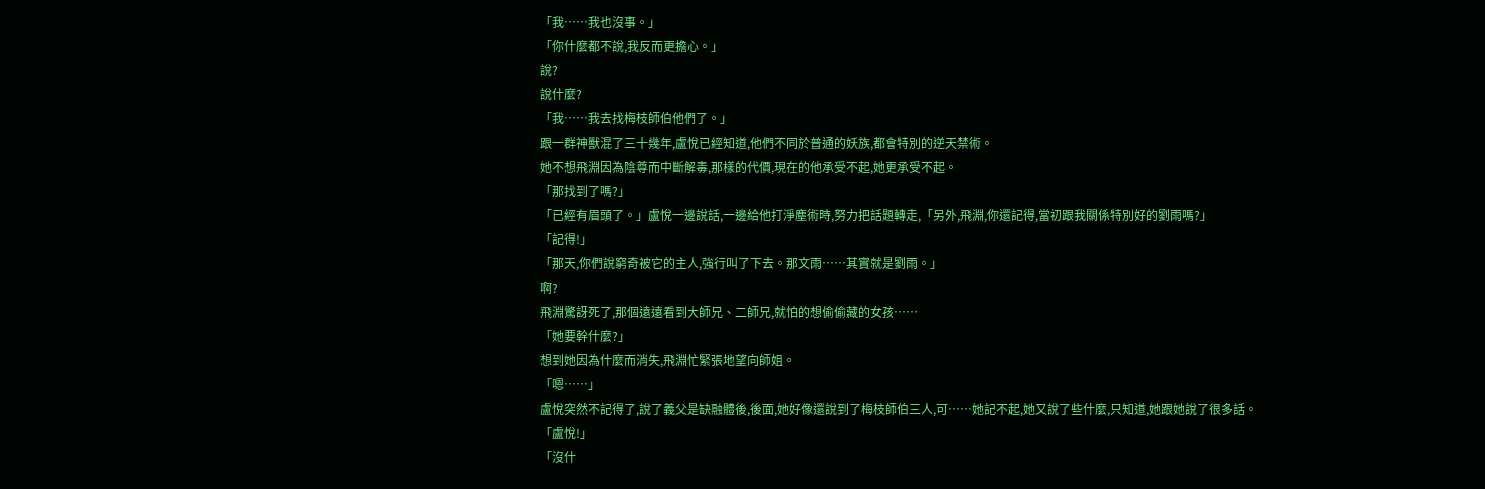「我……我也沒事。」
「你什麼都不說,我反而更擔心。」
說?
說什麼?
「我……我去找梅枝師伯他們了。」
跟一群神獸混了三十幾年,盧悅已經知道,他們不同於普通的妖族,都會特別的逆天禁術。
她不想飛淵因為陰尊而中斷解毒,那樣的代價,現在的他承受不起,她更承受不起。
「那找到了嗎?」
「已經有眉頭了。」盧悅一邊說話,一邊給他打淨塵術時,努力把話題轉走,「另外,飛淵,你還記得,當初跟我關係特別好的劉雨嗎?」
「記得!」
「那天,你們說窮奇被它的主人,強行叫了下去。那文雨……其實就是劉雨。」
啊?
飛淵驚訝死了,那個遠遠看到大師兄、二師兄,就怕的想偷偷藏的女孩……
「她要幹什麼?」
想到她因為什麼而消失,飛淵忙緊張地望向師姐。
「嗯……」
盧悅突然不記得了,說了義父是缺融體後,後面,她好像還說到了梅枝師伯三人,可……她記不起,她又說了些什麼,只知道,她跟她說了很多話。
「盧悅!」
「沒什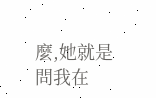麼,她就是問我在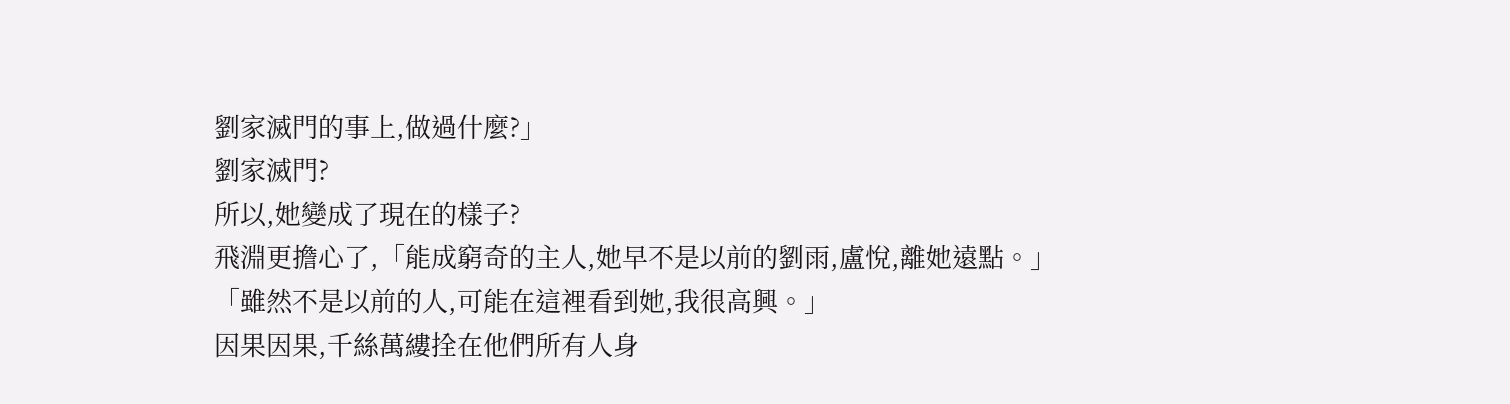劉家滅門的事上,做過什麼?」
劉家滅門?
所以,她變成了現在的樣子?
飛淵更擔心了,「能成窮奇的主人,她早不是以前的劉雨,盧悅,離她遠點。」
「雖然不是以前的人,可能在這裡看到她,我很高興。」
因果因果,千絲萬縷拴在他們所有人身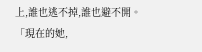上,誰也逃不掉,誰也避不開。
「現在的她,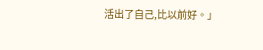活出了自己,比以前好。」